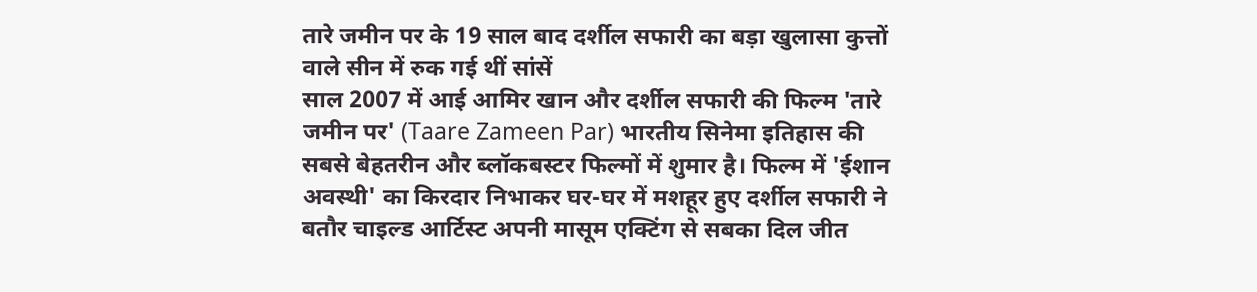तारे जमीन पर के 19 साल बाद दर्शील सफारी का बड़ा खुलासा कुत्तों वाले सीन में रुक गई थीं सांसें
साल 2007 में आई आमिर खान और दर्शील सफारी की फिल्म 'तारे जमीन पर' (Taare Zameen Par) भारतीय सिनेमा इतिहास की सबसे बेहतरीन और ब्लॉकबस्टर फिल्मों में शुमार है। फिल्म में 'ईशान अवस्थी' का किरदार निभाकर घर-घर में मशहूर हुए दर्शील सफारी ने बतौर चाइल्ड आर्टिस्ट अपनी मासूम एक्टिंग से सबका दिल जीत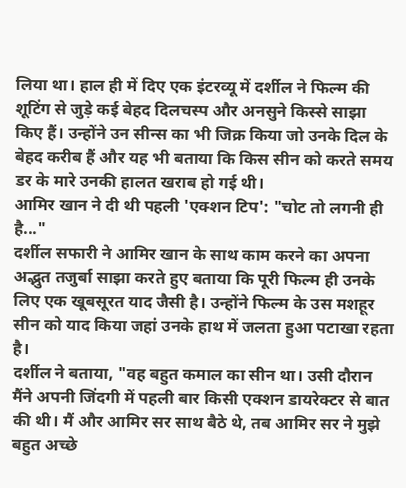लिया था। हाल ही में दिए एक इंटरव्यू में दर्शील ने फिल्म की शूटिंग से जुड़े कई बेहद दिलचस्प और अनसुने किस्से साझा किए हैं। उन्होंने उन सीन्स का भी जिक्र किया जो उनके दिल के बेहद करीब हैं और यह भी बताया कि किस सीन को करते समय डर के मारे उनकी हालत खराब हो गई थी।
आमिर खान ने दी थी पहली 'एक्शन टिप': "चोट तो लगनी ही है..."
दर्शील सफारी ने आमिर खान के साथ काम करने का अपना अद्भुत तजुर्बा साझा करते हुए बताया कि पूरी फिल्म ही उनके लिए एक खूबसूरत याद जैसी है। उन्होंने फिल्म के उस मशहूर सीन को याद किया जहां उनके हाथ में जलता हुआ पटाखा रहता है।
दर्शील ने बताया, "वह बहुत कमाल का सीन था। उसी दौरान मैंने अपनी जिंदगी में पहली बार किसी एक्शन डायरेक्टर से बात की थी। मैं और आमिर सर साथ बैठे थे, तब आमिर सर ने मुझे बहुत अच्छे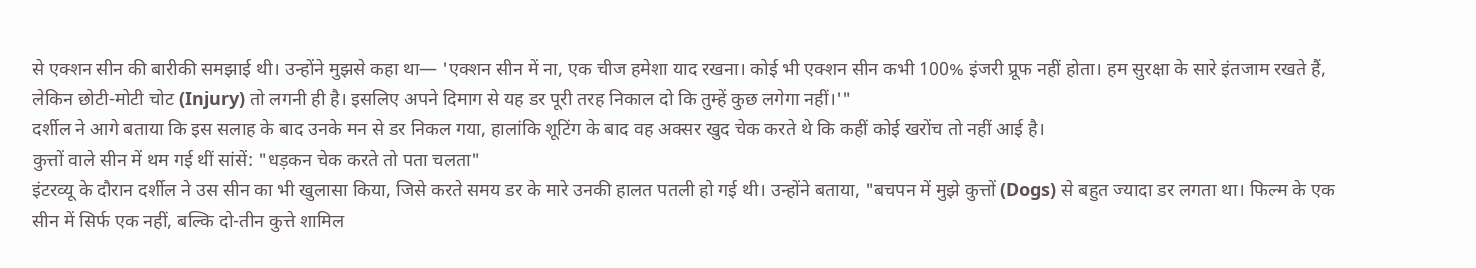से एक्शन सीन की बारीकी समझाई थी। उन्होंने मुझसे कहा था— 'एक्शन सीन में ना, एक चीज हमेशा याद रखना। कोई भी एक्शन सीन कभी 100% इंजरी प्रूफ नहीं होता। हम सुरक्षा के सारे इंतजाम रखते हैं, लेकिन छोटी-मोटी चोट (Injury) तो लगनी ही है। इसलिए अपने दिमाग से यह डर पूरी तरह निकाल दो कि तुम्हें कुछ लगेगा नहीं।'"
दर्शील ने आगे बताया कि इस सलाह के बाद उनके मन से डर निकल गया, हालांकि शूटिंग के बाद वह अक्सर खुद चेक करते थे कि कहीं कोई खरोंच तो नहीं आई है।
कुत्तों वाले सीन में थम गई थीं सांसें: "धड़कन चेक करते तो पता चलता"
इंटरव्यू के दौरान दर्शील ने उस सीन का भी खुलासा किया, जिसे करते समय डर के मारे उनकी हालत पतली हो गई थी। उन्होंने बताया, "बचपन में मुझे कुत्तों (Dogs) से बहुत ज्यादा डर लगता था। फिल्म के एक सीन में सिर्फ एक नहीं, बल्कि दो-तीन कुत्ते शामिल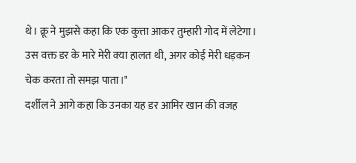थे। क्रू ने मुझसे कहा कि एक कुत्ता आकर तुम्हारी गोद में लेटेगा। उस वक्त डर के मारे मेरी क्या हालत थी, अगर कोई मेरी धड़कन चेक करता तो समझ पाता।"
दर्शील ने आगे कहा कि उनका यह डर आमिर खान की वजह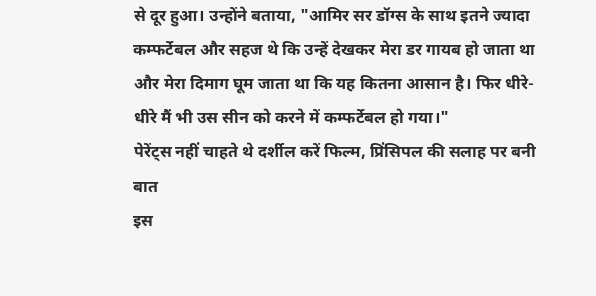से दूर हुआ। उन्होंने बताया, "आमिर सर डॉग्स के साथ इतने ज्यादा कम्फर्टेबल और सहज थे कि उन्हें देखकर मेरा डर गायब हो जाता था और मेरा दिमाग घूम जाता था कि यह कितना आसान है। फिर धीरे-धीरे मैं भी उस सीन को करने में कम्फर्टेबल हो गया।"
पेरेंट्स नहीं चाहते थे दर्शील करें फिल्म, प्रिंसिपल की सलाह पर बनी बात
इस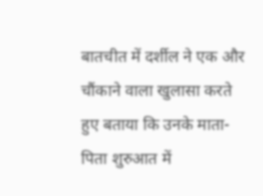बातचीत में दर्शील ने एक और चौंकाने वाला खुलासा करते हुए बताया कि उनके माता-पिता शुरुआत में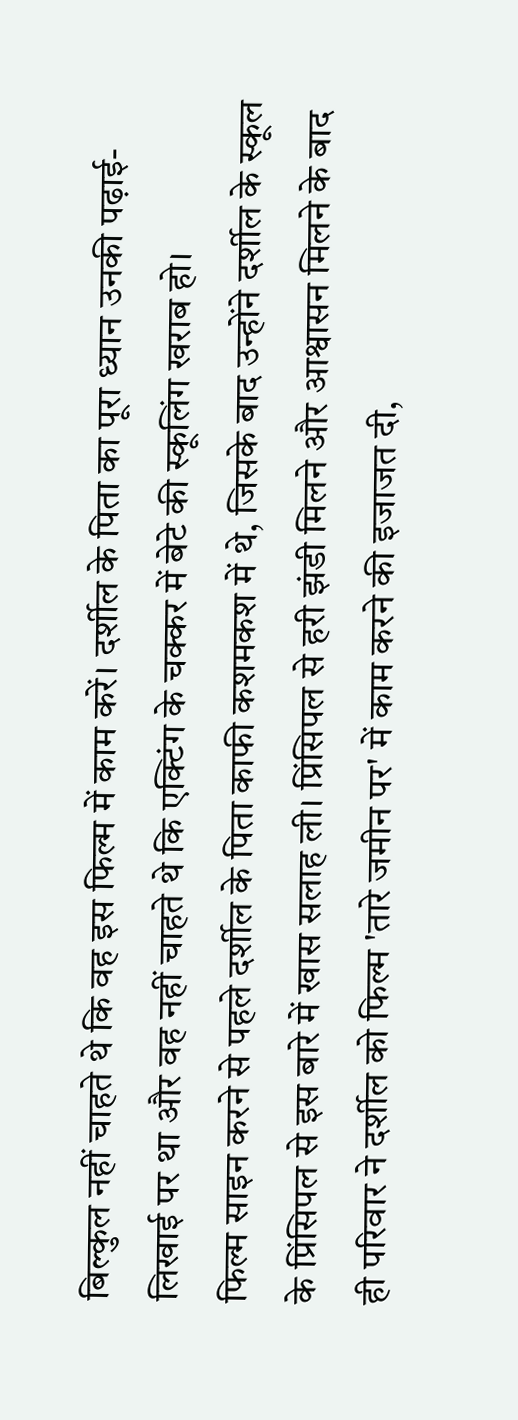बिल्कुल नहीं चाहते थे कि वह इस फिल्म में काम करें। दर्शील के पिता का पूरा ध्यान उनकी पढ़ाई-लिखाई पर था और वह नहीं चाहते थे कि एक्टिंग के चक्कर में बेटे की स्कूलिंग खराब हो।
फिल्म साइन करने से पहले दर्शील के पिता काफी कशमकश में थे, जिसके बाद उन्होंने दर्शील के स्कूल के प्रिंसिपल से इस बारे में खास सलाह ली। प्रिंसिपल से हरी झंडी मिलने और आश्वासन मिलने के बाद ही परिवार ने दर्शील को फिल्म 'तारे जमीन पर' में काम करने की इजाजत दी,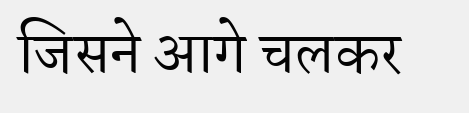जिसने आगे चलकर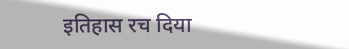इतिहास रच दिया